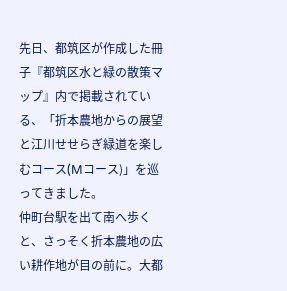先日、都筑区が作成した冊子『都筑区水と緑の散策マップ』内で掲載されている、「折本農地からの展望と江川せせらぎ緑道を楽しむコース(Mコース)」を巡ってきました。
仲町台駅を出て南へ歩くと、さっそく折本農地の広い耕作地が目の前に。大都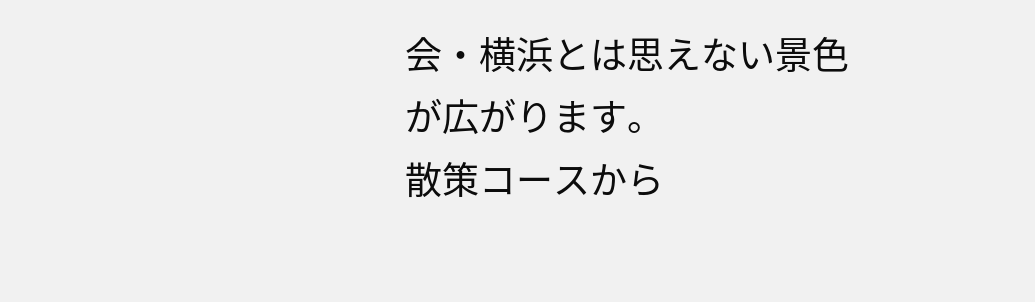会・横浜とは思えない景色が広がります。
散策コースから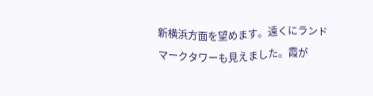新横浜方面を望めます。遠くにランドマークタワーも見えました。霞が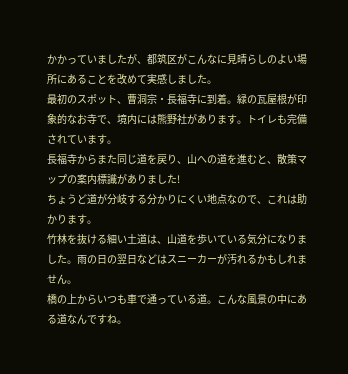かかっていましたが、都筑区がこんなに見晴らしのよい場所にあることを改めて実感しました。
最初のスポット、曹洞宗・長福寺に到着。緑の瓦屋根が印象的なお寺で、境内には熊野社があります。トイレも完備されています。
長福寺からまた同じ道を戻り、山への道を進むと、散策マップの案内標識がありました!
ちょうど道が分岐する分かりにくい地点なので、これは助かります。
竹林を抜ける細い土道は、山道を歩いている気分になりました。雨の日の翌日などはスニーカーが汚れるかもしれません。
橋の上からいつも車で通っている道。こんな風景の中にある道なんですね。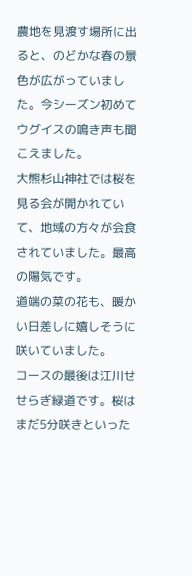農地を見渡す場所に出ると、のどかな春の景色が広がっていました。今シーズン初めてウグイスの鳴き声も聞こえました。
大熊杉山神社では桜を見る会が開かれていて、地域の方々が会食されていました。最高の陽気です。
道端の菜の花も、暖かい日差しに嬉しそうに咲いていました。
コースの最後は江川せせらぎ緑道です。桜はまだ5分咲きといった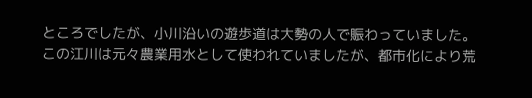ところでしたが、小川沿いの遊歩道は大勢の人で賑わっていました。
この江川は元々農業用水として使われていましたが、都市化により荒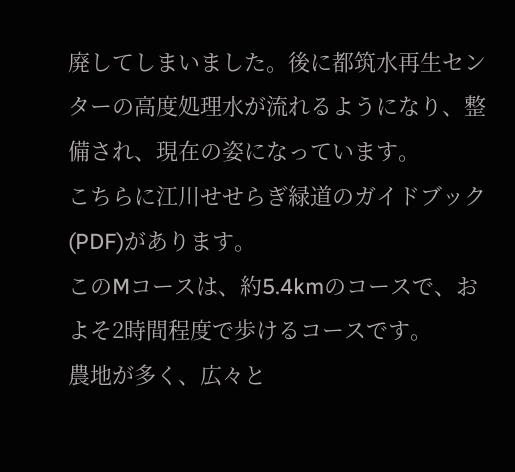廃してしまいました。後に都筑水再生センターの高度処理水が流れるようになり、整備され、現在の姿になっています。
こちらに江川せせらぎ緑道のガイドブック(PDF)があります。
このMコースは、約5.4kmのコースで、およそ2時間程度で歩けるコースです。
農地が多く、広々と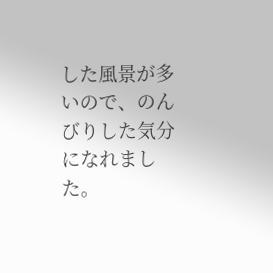した風景が多いので、のんびりした気分になれました。